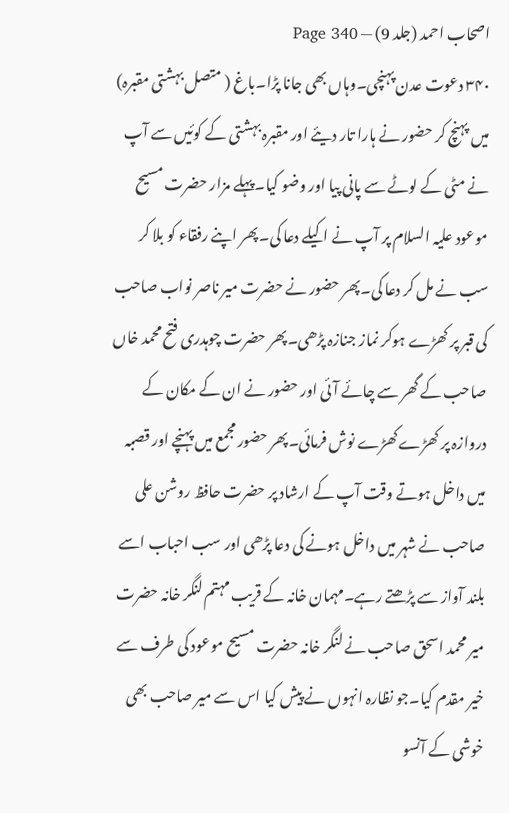اصحاب احمد (جلد 9) — Page 340
۳۴۰ دعوت عدن پہنچی۔وہاں بھی جانا پڑا۔باغ ( متصل بہشتی مقبرہ) میں پہنچ کر حضور نے ہارا تار دیئے اور مقبرہ بہشتی کے کوئیں سے آپ نے مٹی کے لوٹے سے پانی پیا اور وضو کیا۔پہلے مزار حضرت مسیح موعود علیہ السلام پر آپ نے اکیلے دعا کی۔پھر اپنے رفقاء کو بلا کر سب نے مل کر دعا کی۔پھر حضور نے حضرت میر ناصر نواب صاحب کی قبر پر کھڑے ہوکر نماز جنازہ پڑھی۔پھر حضرت چوہدری فتح محمد خاں صاحب کے گھر سے چائے آئی اور حضور نے ان کے مکان کے دروازہ پر کھڑے کھڑے نوش فرمائی۔پھر حضور مجمع میں پہنچے اور قصبہ میں داخل ہوتے وقت آپ کے ارشاد پر حضرت حافظ روشن علی صاحب نے شہر میں داخل ہونے کی دعا پڑھی اور سب احباب اسے بلند آواز سے پڑھتے رہے۔مہمان خانہ کے قریب مہتم لنگر خانہ حضرت میر محمد اسحق صاحب نے لنگر خانہ حضرت مسیح موعود کی طرف سے خیر مقدم کیا۔جو نظارہ انہوں نے پیش کیا اس سے میر صاحب بھی خوشی کے آنسو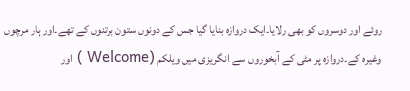روئے اور دوسروں کو بھی رلایا۔ایک دروازہ بنایا گیا جس کے دونوں ستون برتنوں کے تھے۔اور ہار مرچوں وغیرہ کے۔دروازہ پر مٹی کے آبخوروں سے انگریزی میں ویلکم (Welcome ) اور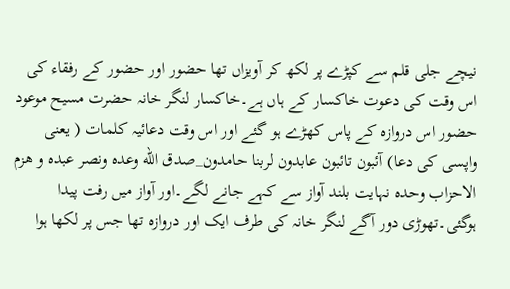نیچے جلی قلم سے کپڑے پر لکھ کر آویزاں تھا حضور اور حضور کے رفقاء کی اس وقت کی دعوت خاکسار کے ہاں ہے۔خاکسار لنگر خانہ حضرت مسیح موعود حضور اس دروازہ کے پاس کھڑے ہو گئے اور اس وقت دعائیہ کلمات ( یعنی واپسی کی دعا) آئبون تائبون عابدون لربنا حامدون_صدق الله وعده ونصر عبده و هزم الاحزاب وحده نہایت بلند آواز سے کہے جانے لگے۔اور آواز میں رفت پیدا ہوگئی۔تھوڑی دور آگے لنگر خانہ کی طرف ایک اور دروازہ تھا جس پر لکھا ہوا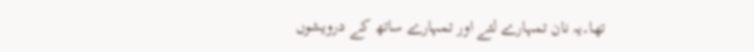تھا۔یہ نان تمہارے لئے اور تمہارے ساتھ کے درویشوں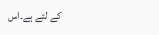کے لئے ہے۔اس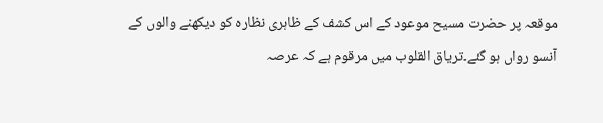موقعہ پر حضرت مسیح موعود کے اس کشف کے ظاہری نظارہ کو دیکھنے والوں کے آنسو رواں ہو گئے۔تریاق القلوب میں مرقوم ہے کہ عرصہ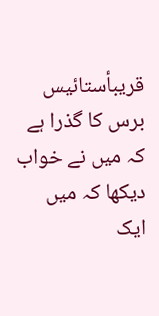قریبأستائیس برس کا گذرا ہے کہ میں نے خواب دیکھا کہ میں ایک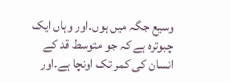وسیع جگہ میں ہوں۔اور وہاں ایک چبوترہ ہے کہ جو متوسط قد کے انسان کی کمر تک اونچا ہے۔اور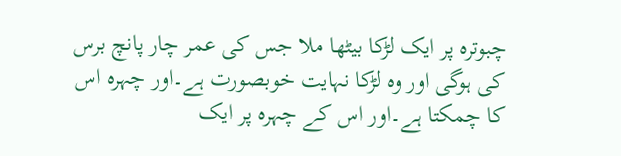چبوترہ پر ایک لڑکا بیٹھا ملا جس کی عمر چار پانچ برس کی ہوگی اور وہ لڑکا نہایت خوبصورت ہے۔اور چہرہ اس کا چمکتا ہے۔اور اس کے چہرہ پر ایک